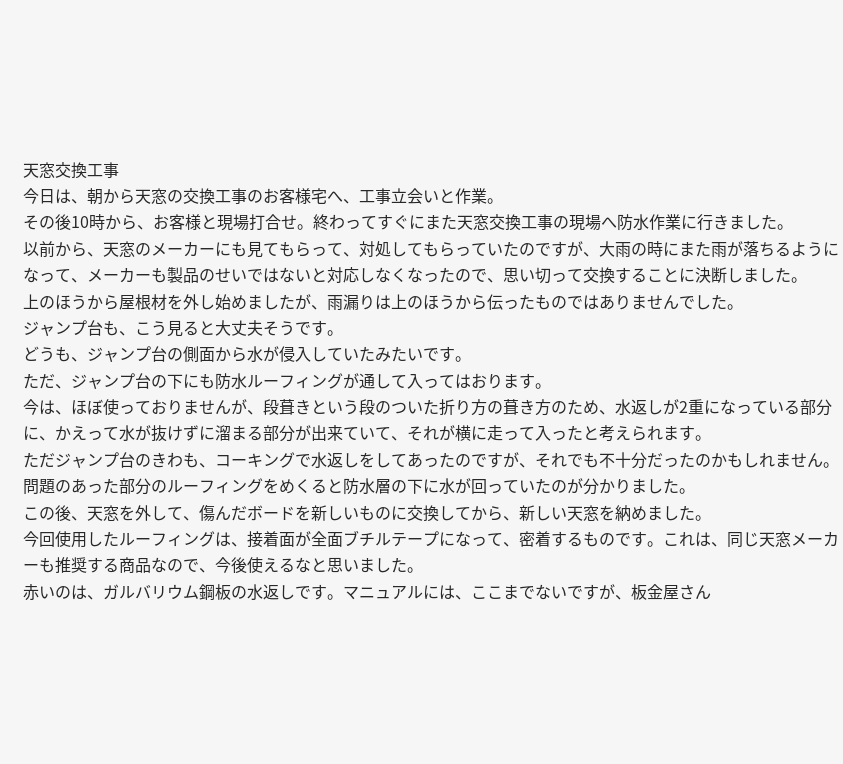天窓交換工事
今日は、朝から天窓の交換工事のお客様宅へ、工事立会いと作業。
その後10時から、お客様と現場打合せ。終わってすぐにまた天窓交換工事の現場へ防水作業に行きました。
以前から、天窓のメーカーにも見てもらって、対処してもらっていたのですが、大雨の時にまた雨が落ちるようになって、メーカーも製品のせいではないと対応しなくなったので、思い切って交換することに決断しました。
上のほうから屋根材を外し始めましたが、雨漏りは上のほうから伝ったものではありませんでした。
ジャンプ台も、こう見ると大丈夫そうです。
どうも、ジャンプ台の側面から水が侵入していたみたいです。
ただ、ジャンプ台の下にも防水ルーフィングが通して入ってはおります。
今は、ほぼ使っておりませんが、段葺きという段のついた折り方の葺き方のため、水返しが2重になっている部分に、かえって水が抜けずに溜まる部分が出来ていて、それが横に走って入ったと考えられます。
ただジャンプ台のきわも、コーキングで水返しをしてあったのですが、それでも不十分だったのかもしれません。
問題のあった部分のルーフィングをめくると防水層の下に水が回っていたのが分かりました。
この後、天窓を外して、傷んだボードを新しいものに交換してから、新しい天窓を納めました。
今回使用したルーフィングは、接着面が全面ブチルテープになって、密着するものです。これは、同じ天窓メーカーも推奨する商品なので、今後使えるなと思いました。
赤いのは、ガルバリウム鋼板の水返しです。マニュアルには、ここまでないですが、板金屋さん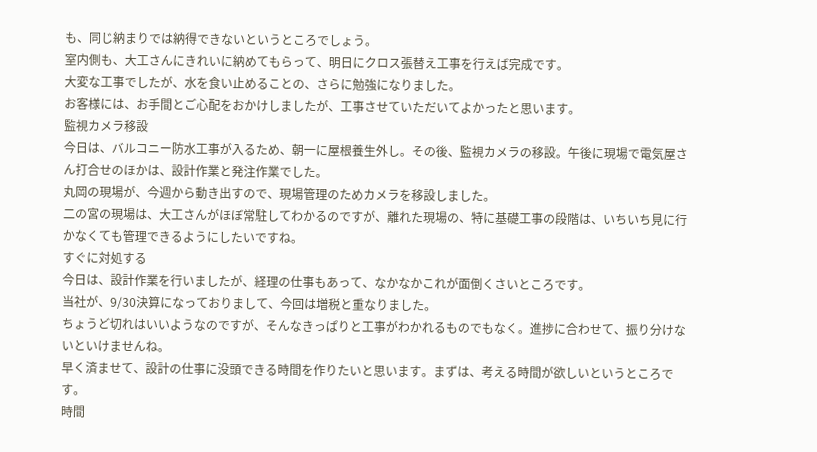も、同じ納まりでは納得できないというところでしょう。
室内側も、大工さんにきれいに納めてもらって、明日にクロス張替え工事を行えば完成です。
大変な工事でしたが、水を食い止めることの、さらに勉強になりました。
お客様には、お手間とご心配をおかけしましたが、工事させていただいてよかったと思います。
監視カメラ移設
今日は、バルコニー防水工事が入るため、朝一に屋根養生外し。その後、監視カメラの移設。午後に現場で電気屋さん打合せのほかは、設計作業と発注作業でした。
丸岡の現場が、今週から動き出すので、現場管理のためカメラを移設しました。
二の宮の現場は、大工さんがほぼ常駐してわかるのですが、離れた現場の、特に基礎工事の段階は、いちいち見に行かなくても管理できるようにしたいですね。
すぐに対処する
今日は、設計作業を行いましたが、経理の仕事もあって、なかなかこれが面倒くさいところです。
当社が、9/30決算になっておりまして、今回は増税と重なりました。
ちょうど切れはいいようなのですが、そんなきっぱりと工事がわかれるものでもなく。進捗に合わせて、振り分けないといけませんね。
早く済ませて、設計の仕事に没頭できる時間を作りたいと思います。まずは、考える時間が欲しいというところです。
時間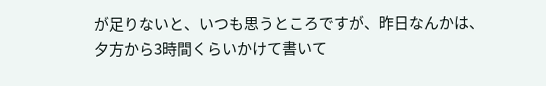が足りないと、いつも思うところですが、昨日なんかは、夕方から3時間くらいかけて書いて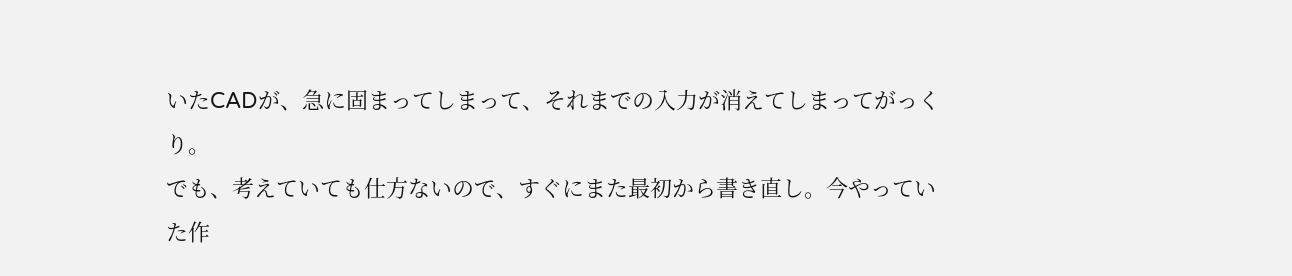いたCADが、急に固まってしまって、それまでの入力が消えてしまってがっくり。
でも、考えていても仕方ないので、すぐにまた最初から書き直し。今やっていた作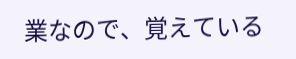業なので、覚えている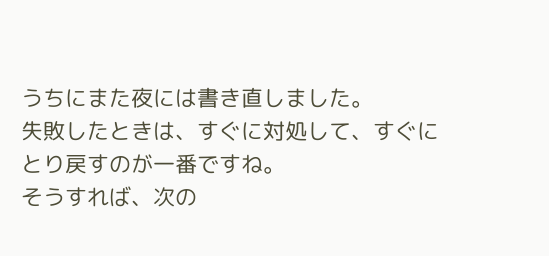うちにまた夜には書き直しました。
失敗したときは、すぐに対処して、すぐにとり戻すのが一番ですね。
そうすれば、次の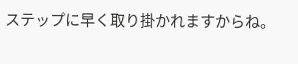ステップに早く取り掛かれますからね。